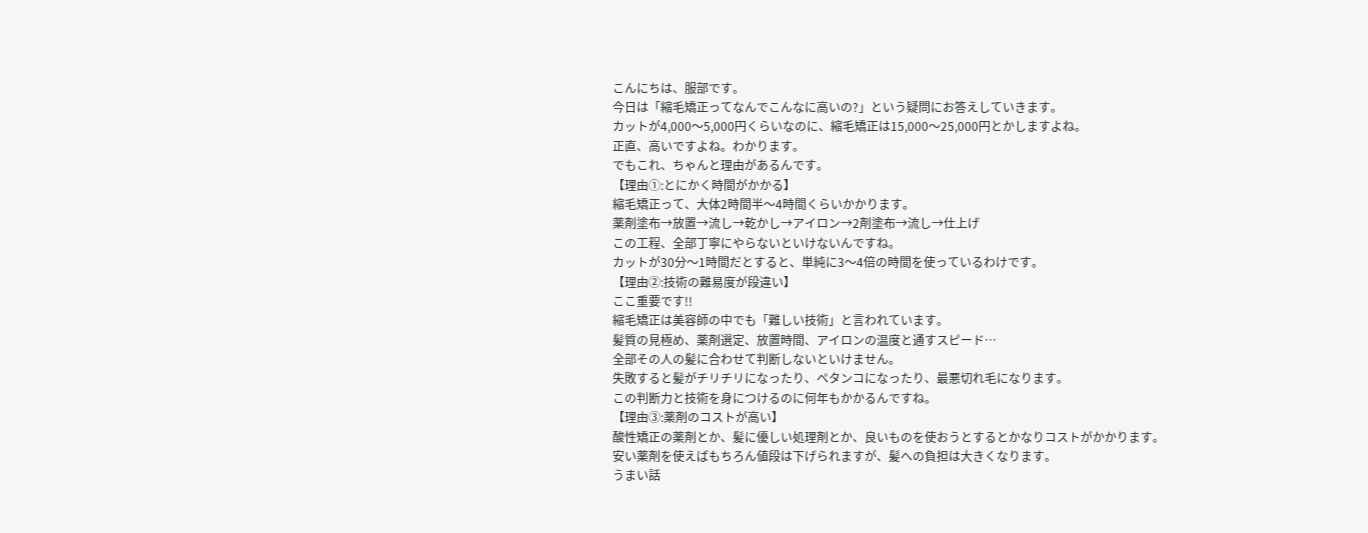こんにちは、服部です。
今日は「縮毛矯正ってなんでこんなに高いの?」という疑問にお答えしていきます。
カットが4,000〜5,000円くらいなのに、縮毛矯正は15,000〜25,000円とかしますよね。
正直、高いですよね。わかります。
でもこれ、ちゃんと理由があるんです。
【理由①:とにかく時間がかかる】
縮毛矯正って、大体2時間半〜4時間くらいかかります。
薬剤塗布→放置→流し→乾かし→アイロン→2剤塗布→流し→仕上げ
この工程、全部丁寧にやらないといけないんですね。
カットが30分〜1時間だとすると、単純に3〜4倍の時間を使っているわけです。
【理由②:技術の難易度が段違い】
ここ重要です!!
縮毛矯正は美容師の中でも「難しい技術」と言われています。
髪質の見極め、薬剤選定、放置時間、アイロンの温度と通すスピード…
全部その人の髪に合わせて判断しないといけません。
失敗すると髪がチリチリになったり、ペタンコになったり、最悪切れ毛になります。
この判断力と技術を身につけるのに何年もかかるんですね。
【理由③:薬剤のコストが高い】
酸性矯正の薬剤とか、髪に優しい処理剤とか、良いものを使おうとするとかなりコストがかかります。
安い薬剤を使えばもちろん値段は下げられますが、髪への負担は大きくなります。
うまい話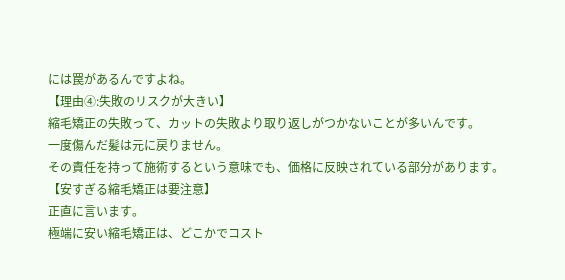には罠があるんですよね。
【理由④:失敗のリスクが大きい】
縮毛矯正の失敗って、カットの失敗より取り返しがつかないことが多いんです。
一度傷んだ髪は元に戻りません。
その責任を持って施術するという意味でも、価格に反映されている部分があります。
【安すぎる縮毛矯正は要注意】
正直に言います。
極端に安い縮毛矯正は、どこかでコスト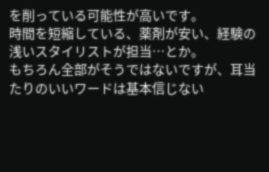を削っている可能性が高いです。
時間を短縮している、薬剤が安い、経験の浅いスタイリストが担当…とか。
もちろん全部がそうではないですが、耳当たりのいいワードは基本信じない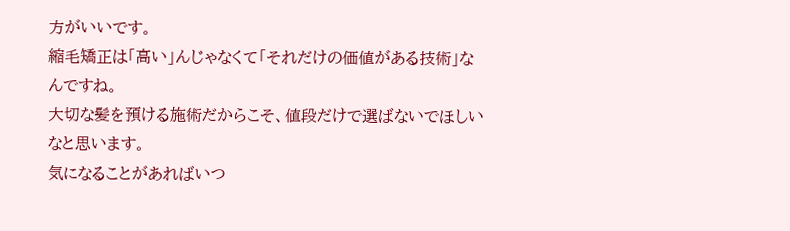方がいいです。
縮毛矯正は「高い」んじゃなくて「それだけの価値がある技術」なんですね。
大切な髪を預ける施術だからこそ、値段だけで選ばないでほしいなと思います。
気になることがあればいつ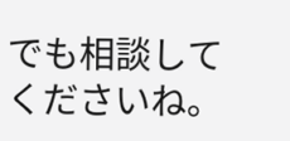でも相談してくださいね。